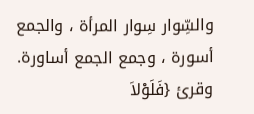والسِّوار سِوار المرأة ، والجمع أسورة ، وجمع الجمع أساورة.
وقرئ {فَلَوْلاَ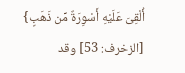أُلْقِىَ عَلَيْهِ أَسْوِرَةٌ مِّن ذَهَبٍ} [الزخرف: 53] وقد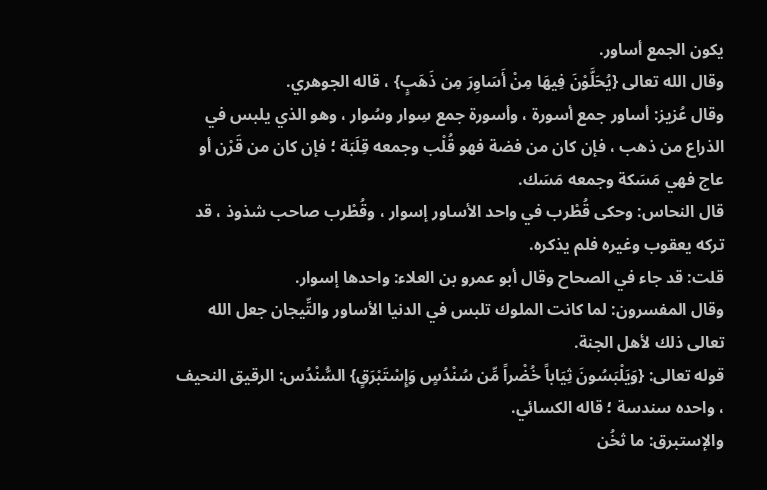يكون الجمع أساور.
وقال الله تعالى {يُحَلَّوْنَ فِيهَا مِنْ أَسَاوِرَ مِن ذَهَبٍ} ، قاله الجوهري.
وقال عُزيز: أساور جمع أسورة ، وأسورة جمع سِوار وسُوار ، وهو الذي يلبس في الذراع من ذهب ، فإن كان من فضة فهو قُلْب وجمعه قِلَبَة ؛ فإن كان من قَرْن أو عاج فهي مَسَكة وجمعه مَسَك.
قال النحاس: وحكى قُطْرب في واحد الأساور إسوار ، وقُطْرب صاحب شذوذ ، قد تركه يعقوب وغيره فلم يذكره.
قلت: قد جاء في الصحاح وقال أبو عمرو بن العلاء: واحدها إسوار.
وقال المفسرون: لما كانت الملوك تلبس في الدنيا الأساور والتِّيجان جعل الله تعالى ذلك لأهل الجنة.
قوله تعالى: {وَيَلْبَسُونَ ثِيَاباً خُضْراً مِّن سُنْدُسٍ وَإِسْتَبْرَقٍ} السُّنْدُس: الرقيق النحيف ، واحده سندسة ؛ قاله الكسائي.
والإستبرق: ما ثخُن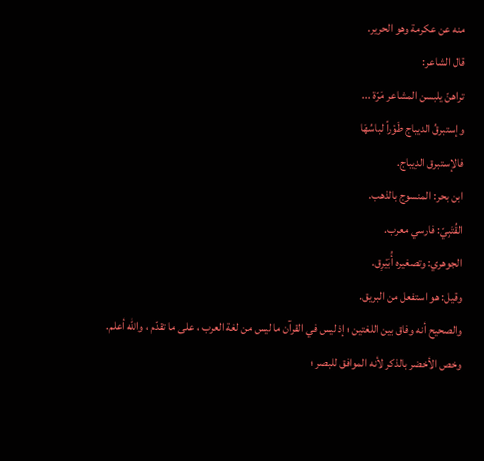منه عن عكرمة وهو الحرير.
قال الشاعر:
تراهنّ يلبسن المشاعر مَرّة ...
وإستبرقُ الديباج طَوْراً لباسُهَا
فالإستبرق الدِيباج.
ابن بحر: المنسوج بالذهب.
القُتَبِيّ: فارسي معرب.
الجوهري: وتصغيره أُبَيْرِق.
وقيل: هو استفعل من البريق.
والصحيح أنه وفاق بين اللغتين ؛ إذ ليس في القرآن ما ليس من لغة العرب ، على ما تقدّم ، والله أعلم.
وخص الأخضر بالذكر لأنه الموافق للبصر ؛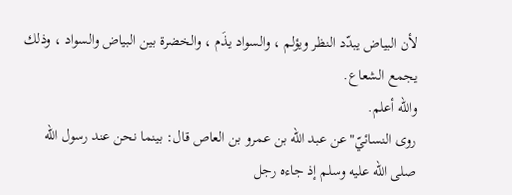لأن البياض يبدّد النظر ويؤلم ، والسواد يذَم ، والخضرة بين البياض والسواد ، وذلك يجمع الشعاع.
والله أعلم.
روى النسائيّ"عن عبد الله بن عمرو بن العاص قال: بينما نحن عند رسول الله صلى الله عليه وسلم إذ جاءه رجل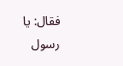فقال: يا رسول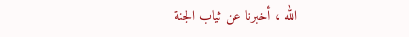الله ، أخبرنا عن ثياب الجنة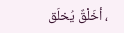، أخَلْقٌ يُخلَق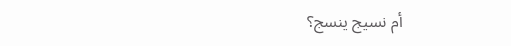أم نسيج ينسج؟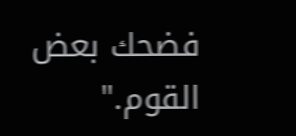فضحك بعض القوم."